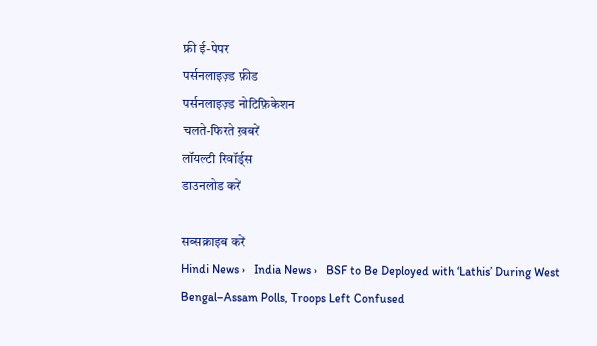फ्री ई-पेपर
पर्सनलाइज़्ड फ़ीड
पर्सनलाइज़्ड नोटिफ़िकेशन
चलते-फिरते ख़बरें
लॉयल्टी रिवॉर्ड्स
डाउनलोड करें

सब्सक्राइब करें
Hindi News ›   India News ›   BSF to Be Deployed with ‘Lathis’ During West Bengal–Assam Polls, Troops Left Confused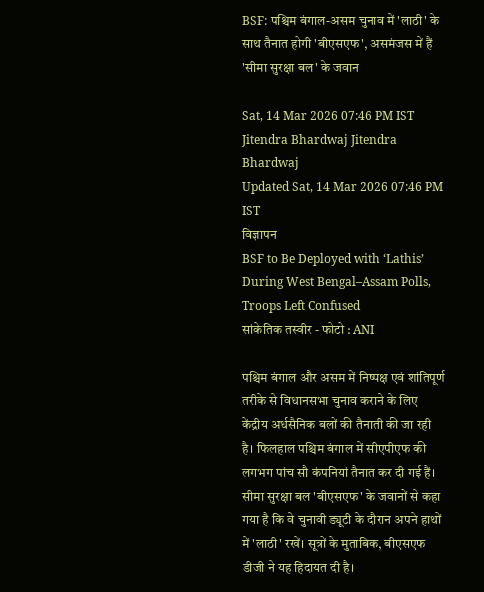BSF: पश्चिम बंगाल-असम चुनाव में 'लाठी' के साथ तैनात होगी 'बीएसएफ', असमंजस में हैं 'सीमा सुरक्षा बल' के जवान

Sat, 14 Mar 2026 07:46 PM IST
Jitendra Bhardwaj Jitendra Bhardwaj
Updated Sat, 14 Mar 2026 07:46 PM IST
विज्ञापन
BSF to Be Deployed with ‘Lathis’ During West Bengal–Assam Polls, Troops Left Confused
सांकेतिक तस्वीर - फोटो : ANI

पश्चिम बंगाल और असम में निष्पक्ष एवं शांतिपूर्ण तरीके से विधानसभा चुनाव कराने के लिए केंद्रीय अर्धसैनिक बलों की तैनाती की जा रही है। फिलहाल पश्चिम बंगाल में सीएपीएफ की लगभग पांच सौ कंपनियां तैनात कर दी गई हैं। सीमा सुरक्षा बल 'बीएसएफ' के जवानों से कहा गया है कि वे चुनावी ड्यूटी के दौरान अपने हाथों में 'लाठी' रखें। सूत्रों के मुताबिक, बीएसएफ डीजी ने यह हिदायत दी है।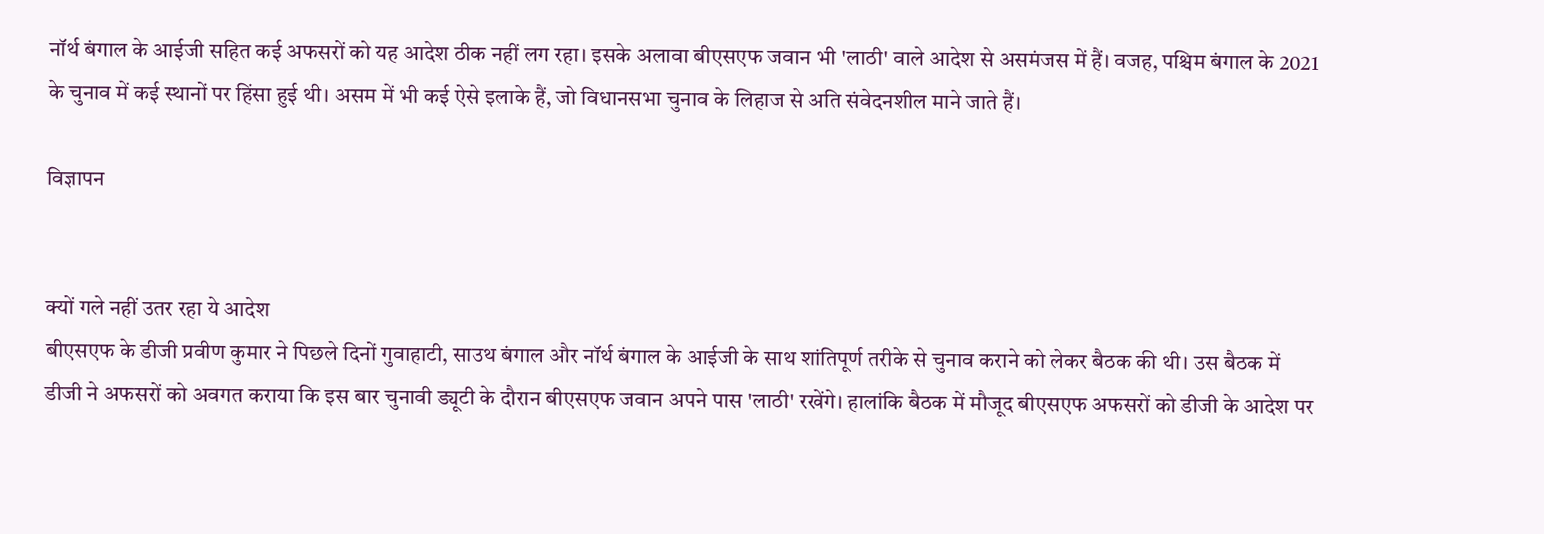नॉर्थ बंगाल के आईजी सहित कई अफसरों को यह आदेश ठीक नहीं लग रहा। इसके अलावा बीएसएफ जवान भी 'लाठी' वाले आदेश से असमंजस में हैं। वजह, पश्चिम बंगाल के 2021 के चुनाव में कई स्थानों पर हिंसा हुई थी। असम में भी कई ऐसे इलाके हैं, जो विधानसभा चुनाव के लिहाज से अति संवेदनशील माने जाते हैं।

विज्ञापन


क्यों गले नहीं उतर रहा ये आदेश
बीएसएफ के डीजी प्रवीण कुमार ने पिछले दिनों गुवाहाटी, साउथ बंगाल और नॉर्थ बंगाल के आईजी के साथ शांतिपूर्ण तरीके से चुनाव कराने को लेकर बैठक की थी। उस बैठक में डीजी ने अफसरों को अवगत कराया कि इस बार चुनावी ड्यूटी के दौरान बीएसएफ जवान अपने पास 'लाठी' रखेंगे। हालांकि बैठक में मौजूद बीएसएफ अफसरों को डीजी के आदेश पर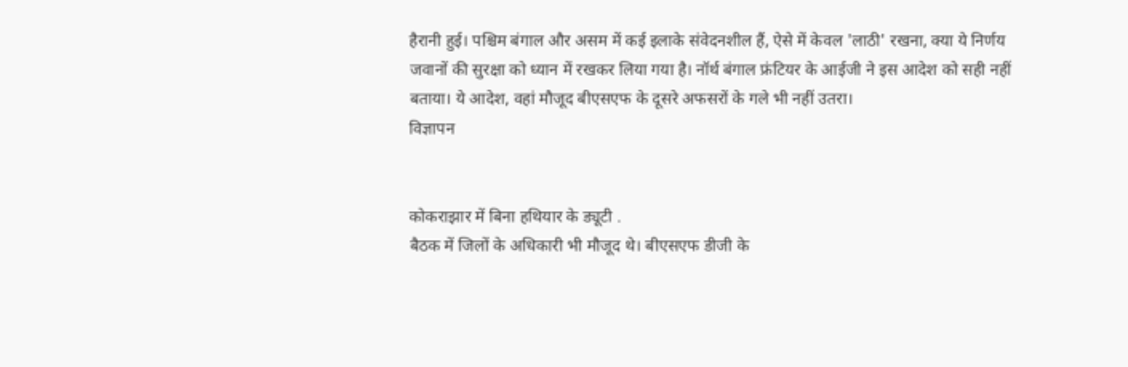हैरानी हुई। पश्चिम बंगाल और असम में कई इलाके संवेदनशील हैं, ऐसे में केवल 'लाठी' रखना, क्या ये निर्णय जवानों की सुरक्षा को ध्यान में रखकर लिया गया है। नॉर्थ बंगाल फ्रंटियर के आईजी ने इस आदेश को सही नहीं बताया। ये आदेश, वहां मौजूद बीएसएफ के दूसरे अफसरों के गले भी नहीं उतरा।
विज्ञापन


कोकराझार में बिना हथियार के ड्यूटी .
बैठक में जिलों के अधिकारी भी मौजूद थे। बीएसएफ डीजी के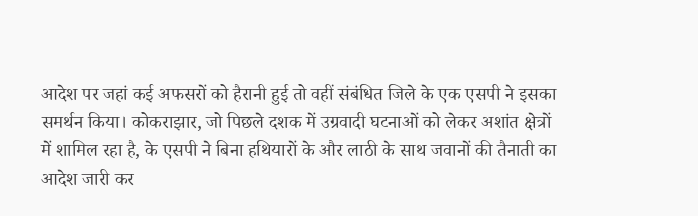आदेश पर जहां कई अफसरों को हैरानी हुई तो वहीं संबंधित जिले के एक एसपी ने इसका समर्थन किया। कोकराझार, जो पिछले दशक में उग्रवादी घटनाओं को लेकर अशांत क्षेत्रों में शामिल रहा है, के एसपी ने बिना हथियारों के और लाठी के साथ जवानों की तैनाती का आदेश जारी कर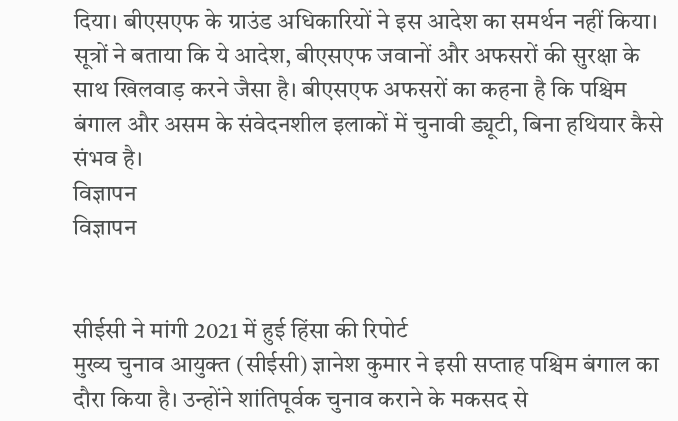दिया। बीएसएफ के ग्राउंड अधिकारियों ने इस आदेश का समर्थन नहीं किया। सूत्रों ने बताया कि ये आदेश, बीएसएफ जवानों और अफसरों की सुरक्षा के साथ खिलवाड़ करने जैसा है। बीएसएफ अफसरों का कहना है कि पश्चिम बंगाल और असम के संवेदनशील इलाकों में चुनावी ड्यूटी, बिना हथियार कैसे संभव है।
विज्ञापन
विज्ञापन


सीईसी ने मांगी 2021 में हुई हिंसा की रिपोर्ट
मुख्य चुनाव आयुक्त (सीईसी) ज्ञानेश कुमार ने इसी सप्ताह पश्चिम बंगाल का दौरा किया है। उन्होंने शांतिपूर्वक चुनाव कराने के मकसद से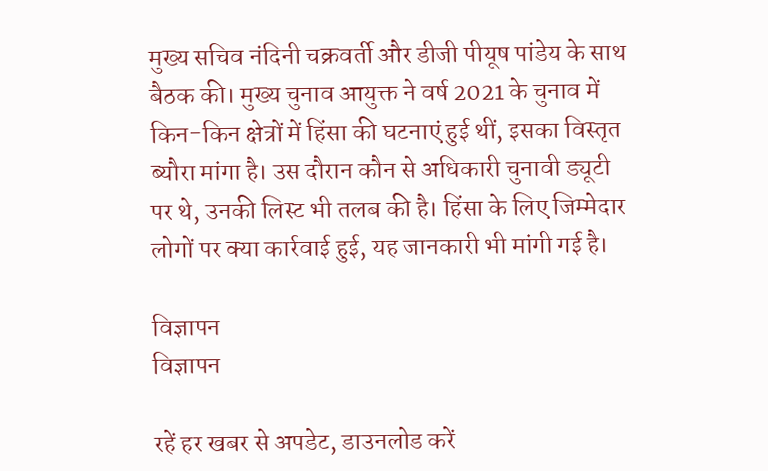मुख्य सचिव नंदिनी चक्रवर्ती और डीजी पीयूष पांडेय के साथ बैठक की। मुख्य चुनाव आयुक्त ने वर्ष 2021 के चुनाव में किन-किन क्षेत्रों में हिंसा की घटनाएं हुई थीं, इसका विस्तृत ब्यौरा मांगा है। उस दौरान कौन से अधिकारी चुनावी ड्यूटी पर थे, उनकी लिस्ट भी तलब की है। हिंसा के लिए जिम्मेदार लोगों पर क्या कार्रवाई हुई, यह जानकारी भी मांगी गई है।

विज्ञापन
विज्ञापन

रहें हर खबर से अपडेट, डाउनलोड करें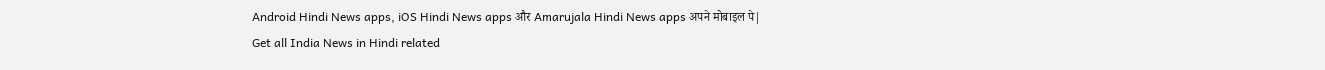Android Hindi News apps, iOS Hindi News apps और Amarujala Hindi News apps अपने मोबाइल पे|
Get all India News in Hindi related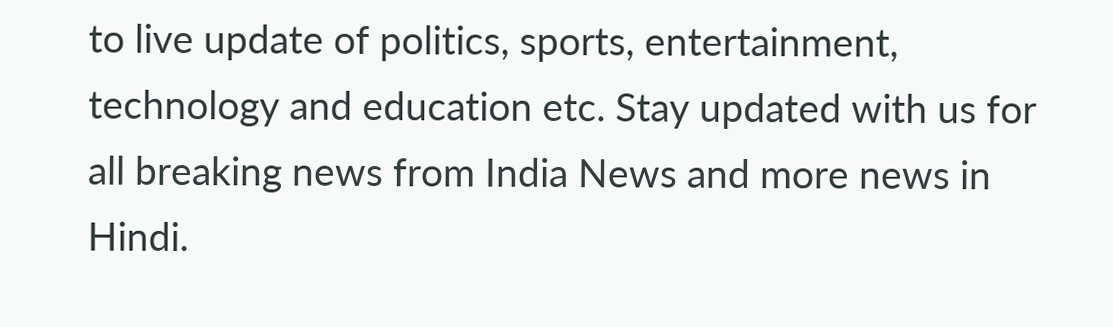to live update of politics, sports, entertainment, technology and education etc. Stay updated with us for all breaking news from India News and more news in Hindi.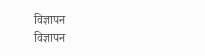विज्ञापन
विज्ञापन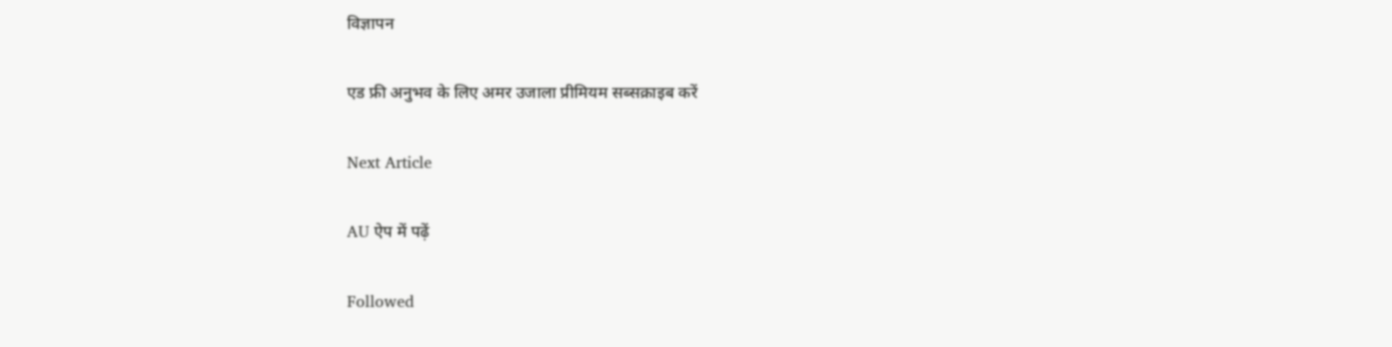विज्ञापन

एड फ्री अनुभव के लिए अमर उजाला प्रीमियम सब्सक्राइब करें

Next Article

AU ऐप में पढ़ें

Followed